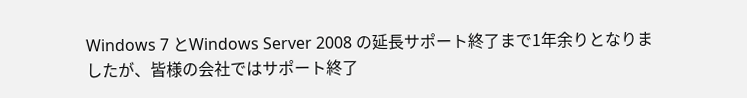Windows 7 とWindows Server 2008 の延長サポート終了まで1年余りとなりましたが、皆様の会社ではサポート終了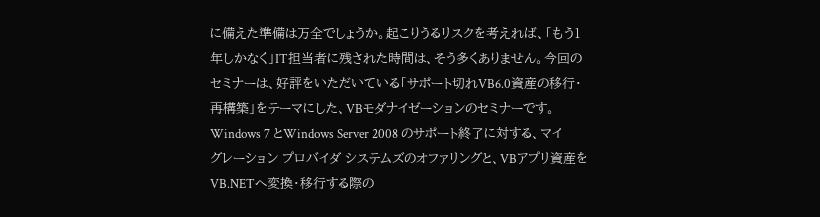に備えた準備は万全でしょうか。起こりうるリスクを考えれば、「もう1年しかなく」IT担当者に残された時間は、そう多くありません。今回のセミナーは、好評をいただいている「サポート切れVB6.0資産の移行・再構築」をテーマにした、VBモダナイゼーションのセミナーです。Windows 7 とWindows Server 2008 のサポート終了に対する、マイグレーション プロバイダ システムズのオファリングと、VBアプリ資産を VB.NETへ変換・移行する際の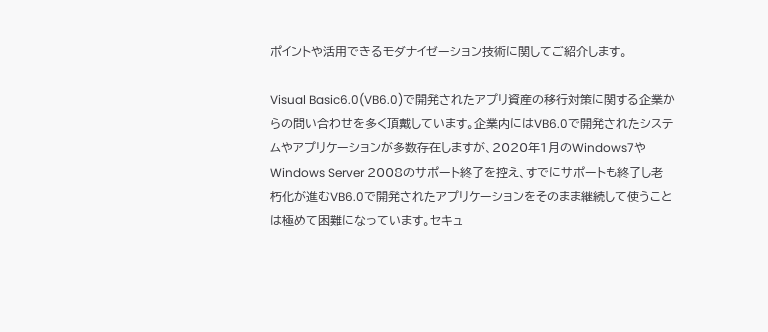ポイントや活用できるモダナイゼーション技術に関してご紹介します。

Visual Basic6.0(VB6.0)で開発されたアプリ資産の移行対策に関する企業からの問い合わせを多く頂戴しています。企業内にはVB6.0で開発されたシステムやアプリケーションが多数存在しますが、2020年1月のWindows7やWindows Server 2008のサポート終了を控え、すでにサポートも終了し老朽化が進むVB6.0で開発されたアプリケーションをそのまま継続して使うことは極めて困難になっています。セキュ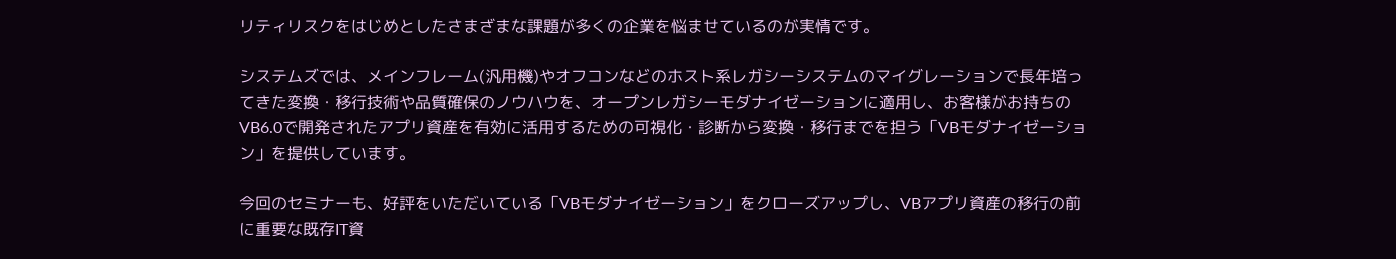リティリスクをはじめとしたさまざまな課題が多くの企業を悩ませているのが実情です。

システムズでは、メインフレーム(汎用機)やオフコンなどのホスト系レガシーシステムのマイグレーションで長年培ってきた変換・移行技術や品質確保のノウハウを、オープンレガシーモダナイゼーションに適用し、お客様がお持ちのVB6.0で開発されたアプリ資産を有効に活用するための可視化・診断から変換・移行までを担う「VBモダナイゼーション」を提供しています。

今回のセミナーも、好評をいただいている「VBモダナイゼーション」をクローズアップし、VBアプリ資産の移行の前に重要な既存IT資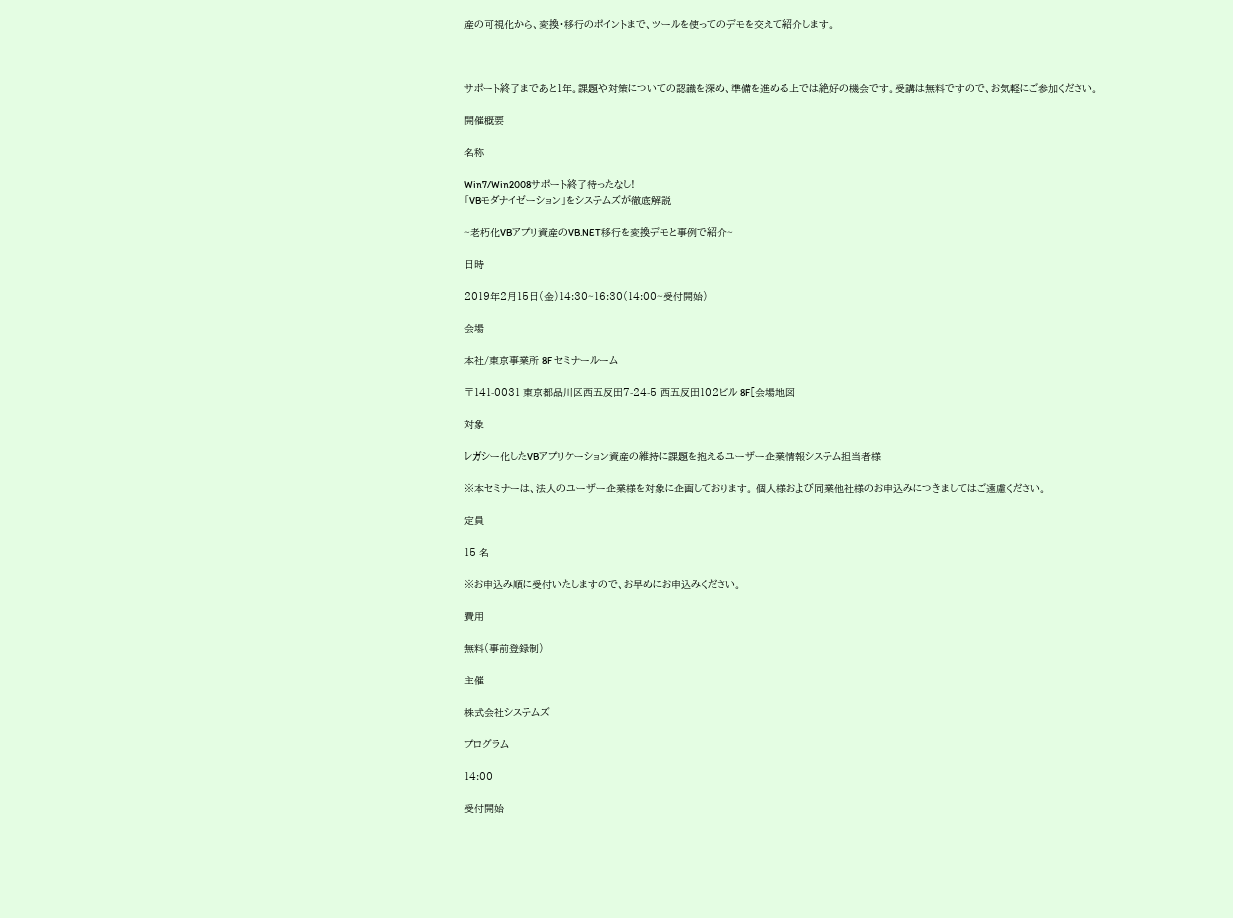産の可視化から、変換・移行のポイントまで、ツールを使ってのデモを交えて紹介します。



サポート終了まであと1年。課題や対策についての認識を深め、準備を進める上では絶好の機会です。受講は無料ですので、お気軽にご参加ください。

開催概要

名称

Win7/Win2008サポート終了待ったなし!
「VBモダナイゼーション」をシステムズが徹底解説

~老朽化VBアプリ資産のVB.NET移行を変換デモと事例で紹介~

日時

2019年2月15日(金)14:30~16:30(14:00~受付開始)

会場

本社/東京事業所 8F セミナールーム

〒141-0031 東京都品川区西五反田7-24-5 西五反田102ビル 8F[会場地図

対象

レガシー化したVBアプリケーション資産の維持に課題を抱えるユーザー企業情報システム担当者様

※本セミナーは、法人のユーザー企業様を対象に企画しております。 個人様および同業他社様のお申込みにつきましてはご遠慮ください。

定員

15 名

※お申込み順に受付いたしますので、お早めにお申込みください。

費用

無料(事前登録制)

主催

株式会社システムズ

プログラム

14:00

受付開始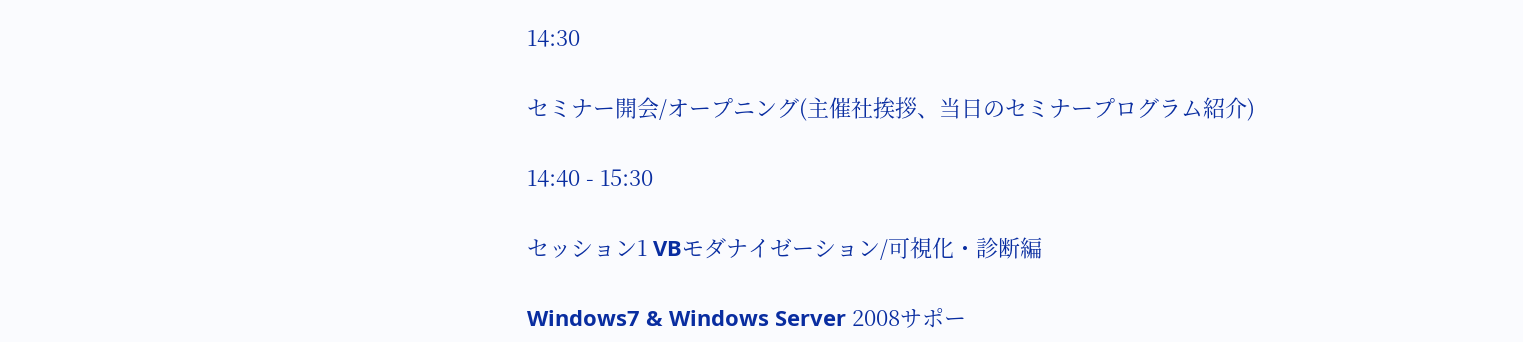14:30

セミナー開会/オープニング(主催社挨拶、当日のセミナープログラム紹介)

14:40 - 15:30

セッション1 VBモダナイゼーション/可視化・診断編

Windows7 & Windows Server 2008サポー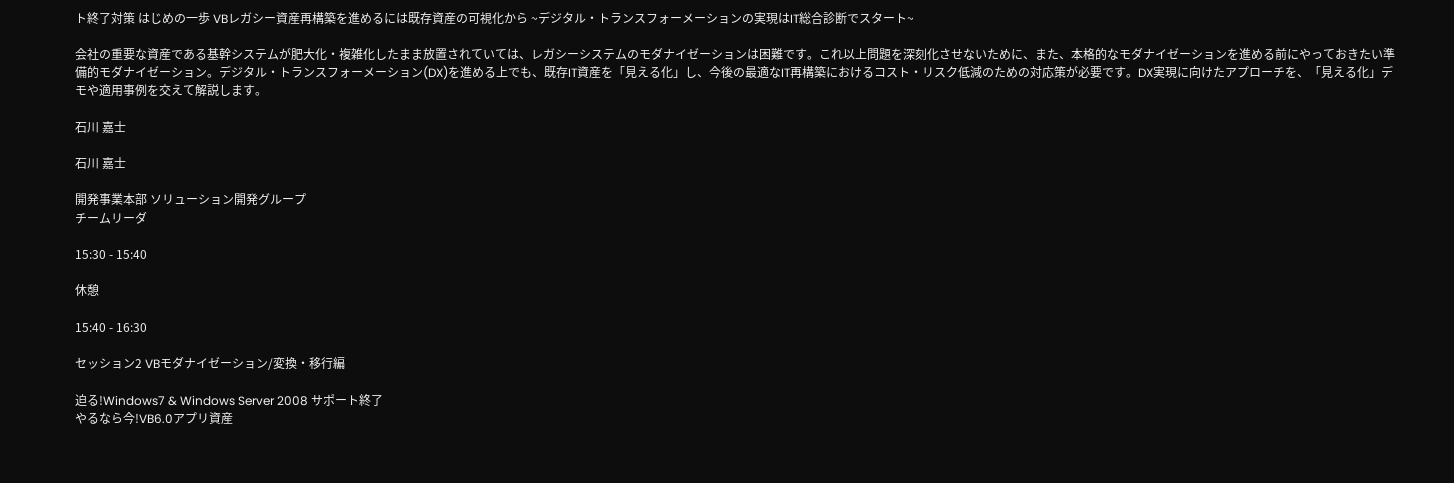ト終了対策 はじめの一歩 VBレガシー資産再構築を進めるには既存資産の可視化から ~デジタル・トランスフォーメーションの実現はIT総合診断でスタート~

会社の重要な資産である基幹システムが肥大化・複雑化したまま放置されていては、レガシーシステムのモダナイゼーションは困難です。これ以上問題を深刻化させないために、また、本格的なモダナイゼーションを進める前にやっておきたい準備的モダナイゼーション。デジタル・トランスフォーメーション(DX)を進める上でも、既存IT資産を「見える化」し、今後の最適なIT再構築におけるコスト・リスク低減のための対応策が必要です。DX実現に向けたアプローチを、「見える化」デモや適用事例を交えて解説します。

石川 嘉士

石川 嘉士

開発事業本部 ソリューション開発グループ
チームリーダ

15:30 - 15:40

休憩

15:40 - 16:30

セッション2 VBモダナイゼーション/変換・移行編

迫る!Windows7 & Windows Server 2008 サポート終了
やるなら今!VB6.0アプリ資産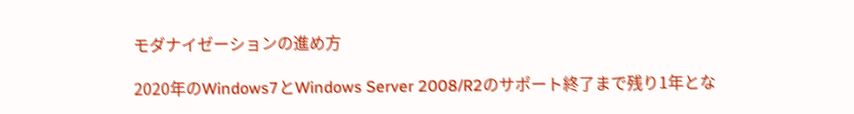モダナイゼーションの進め方

2020年のWindows7とWindows Server 2008/R2のサポート終了まで残り1年とな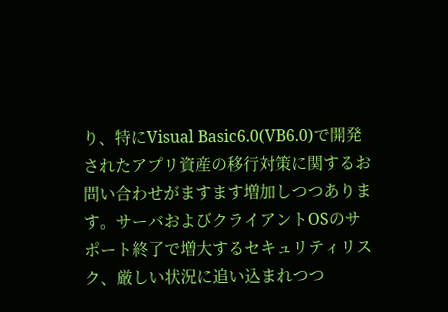り、特にVisual Basic6.0(VB6.0)で開発されたアプリ資産の移行対策に関するお問い合わせがますます増加しつつあります。サーバおよびクライアントOSのサポート終了で増大するセキュリティリスク、厳しい状況に追い込まれつつ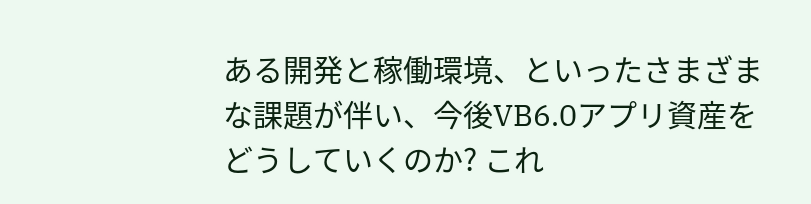ある開発と稼働環境、といったさまざまな課題が伴い、今後VB6.0アプリ資産をどうしていくのか? これ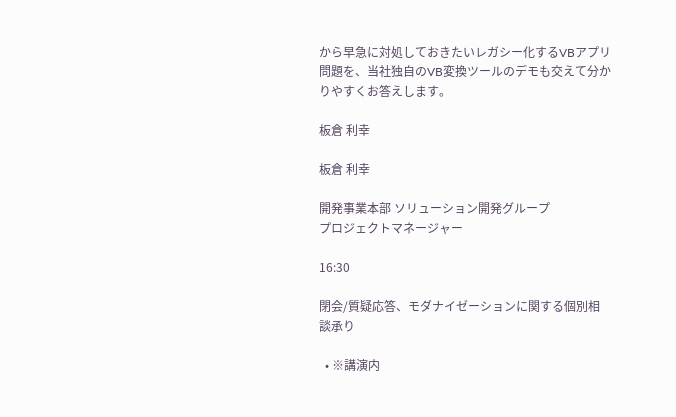から早急に対処しておきたいレガシー化するVBアプリ問題を、当社独自のVB変換ツールのデモも交えて分かりやすくお答えします。

板倉 利幸

板倉 利幸

開発事業本部 ソリューション開発グループ
プロジェクトマネージャー

16:30

閉会/質疑応答、モダナイゼーションに関する個別相談承り

  • ※講演内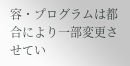容・プログラムは都合により一部変更させてい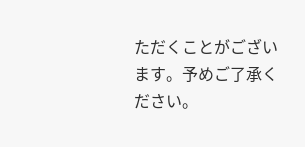ただくことがございます。予めご了承ください。